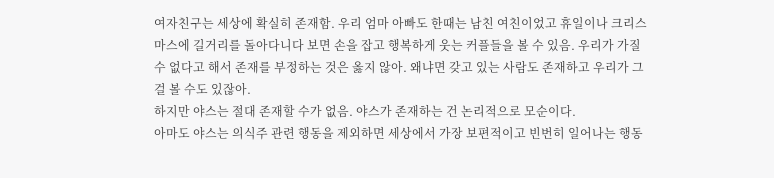여자친구는 세상에 확실히 존재함. 우리 엄마 아빠도 한때는 남친 여친이었고 휴일이나 크리스마스에 길거리를 돌아다니다 보면 손을 잡고 행복하게 웃는 커플들을 볼 수 있음. 우리가 가질 수 없다고 해서 존재를 부정하는 것은 옳지 않아. 왜냐면 갖고 있는 사람도 존재하고 우리가 그걸 볼 수도 있잖아.
하지만 야스는 절대 존재할 수가 없음. 야스가 존재하는 건 논리적으로 모순이다.
아마도 야스는 의식주 관련 행동을 제외하면 세상에서 가장 보편적이고 빈번히 일어나는 행동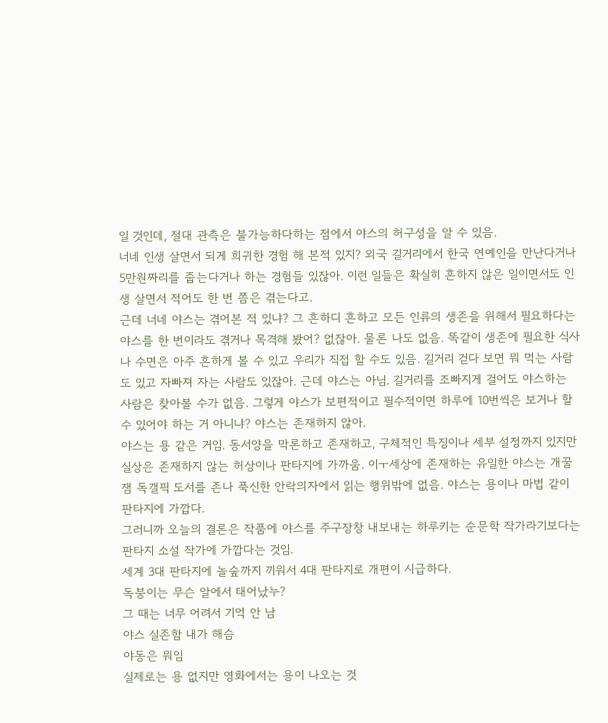일 것인데, 절대 관측은 불가능하다하는 점에서 야스의 허구성을 알 수 있음.
너네 인생 살면서 되게 희귀한 경험 해 본적 있지? 외국 길거리에서 한국 연예인을 만난다거나 5만원짜리를 줍는다거나 하는 경험들 있잖아. 이런 일들은 확실히 흔하지 않은 일이면서도 인생 살면서 적어도 한 번 쯤은 겪는다고.
근데 너네 야스는 겪어본 적 있냐? 그 흔하디 흔하고 모든 인류의 생존을 위해서 필요하다는 야스를 한 번이라도 겪거나 목격해 봤어? 없잖아. 물론 나도 없음. 똑같이 생존에 필요한 식사나 수면은 아주 흔하게 볼 수 있고 우리가 직접 할 수도 있음. 길거리 걷다 보면 뭐 먹는 사람도 있고 자빠져 자는 사람도 있잖아. 근데 야스는 아님. 길거리를 조빠지게 걸어도 야스하는 사람은 찾아볼 수가 없음. 그렇게 야스가 보편적이고 필수적이면 하루에 10번씩은 보거나 할 수 있어야 하는 거 아니냐? 야스는 존재하지 않아.
야스는 용 같은 거임. 동서양을 막론하고 존재하고, 구체적인 특징이나 세부 설정까지 있지만 실상은 존재하지 않는 허상이나 판타지에 가까움. 이ㅜ세상에 존재하는 유일한 야스는 개꿀잼 독갤픽 도서를 존나 푹신한 안락의자에서 읽는 행위밖에 없음. 야스는 용이나 마법 같이 판타지에 가깝다.
그러니까 오늘의 결론은 작품에 야스를 주구장창 내보내는 하루키는 순문학 작가라기보다는 판타지 소설 작가에 가깝다는 것임.
세계 3대 판타지에 놀숲까지 끼워서 4대 판타지로 개편이 시급하다.
독붕이는 무슨 알에서 태어났누?
그 때는 너무 어려서 기억 안 남
야스 실존함 내가 해슴
야동은 뭐임
실제로는 용 없지만 영화에서는 용이 나오는 것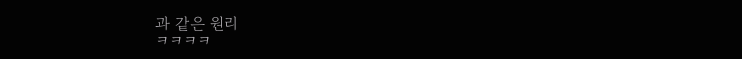과 같은 원리
ㅋㅋㅋㅋ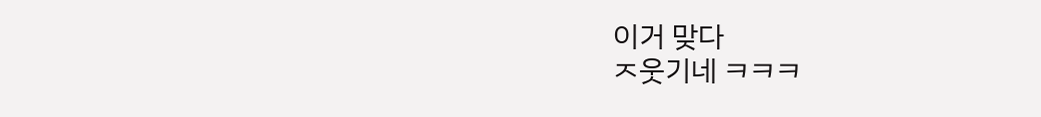이거 맞다
ㅈ웃기네 ㅋㅋㅋ